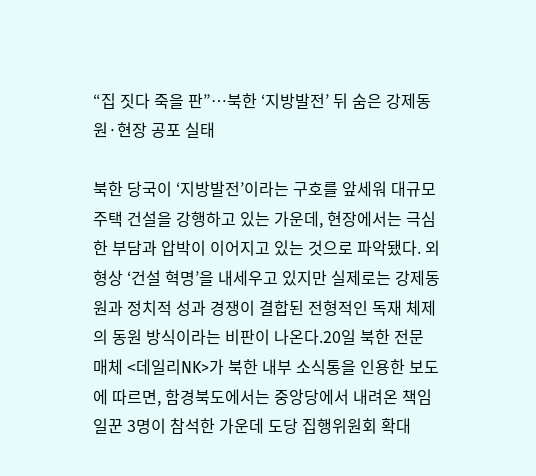“집 짓다 죽을 판”…북한 ‘지방발전’ 뒤 숨은 강제동원·현장 공포 실태

북한 당국이 ‘지방발전’이라는 구호를 앞세워 대규모 주택 건설을 강행하고 있는 가운데, 현장에서는 극심한 부담과 압박이 이어지고 있는 것으로 파악됐다. 외형상 ‘건설 혁명’을 내세우고 있지만 실제로는 강제동원과 정치적 성과 경쟁이 결합된 전형적인 독재 체제의 동원 방식이라는 비판이 나온다.20일 북한 전문 매체 <데일리NK>가 북한 내부 소식통을 인용한 보도에 따르면, 함경북도에서는 중앙당에서 내려온 책임일꾼 3명이 참석한 가운데 도당 집행위원회 확대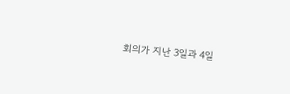회의가 지난 3일과 4일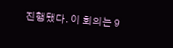진행됐다. 이 회의는 9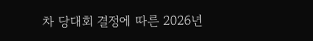차 당대회 결정에 따른 2026년